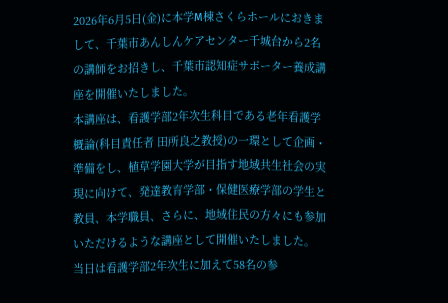2026年6月5日(金)に本学M棟さくらホールにおきまして、千葉市あんしんケアセンター千城台から2名の講師をお招きし、千葉市認知症サポーター養成講座を開催いたしました。
本講座は、看護学部2年次生科目である老年看護学概論(科目責任者 田所良之教授)の一環として企画・準備をし、植草学園大学が目指す地域共生社会の実現に向けて、発達教育学部・保健医療学部の学生と教員、本学職員、さらに、地域住民の方々にも参加いただけるような講座として開催いたしました。
当日は看護学部2年次生に加えて58名の参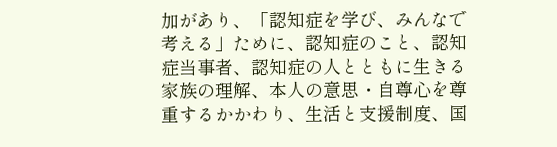加があり、「認知症を学び、みんなで考える」ために、認知症のこと、認知症当事者、認知症の人とともに生きる家族の理解、本人の意思・自尊心を尊重するかかわり、生活と支援制度、国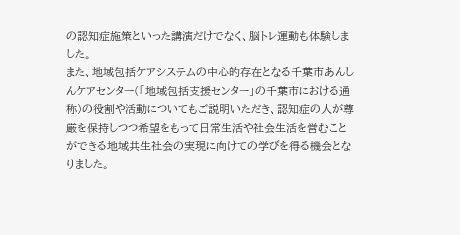の認知症施策といった講演だけでなく、脳トレ運動も体験しました。
また、地域包括ケアシステムの中心的存在となる千葉市あんしんケアセンター(「地域包括支援センター」の千葉市における通称)の役割や活動についてもご説明いただき、認知症の人が尊厳を保持しつつ希望をもって日常生活や社会生活を営むことができる地域共生社会の実現に向けての学びを得る機会となりました。